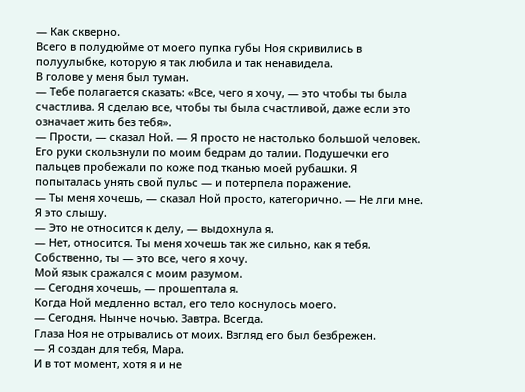— Как скверно.
Всего в полудюйме от моего пупка губы Ноя скривились в полуулыбке, которую я так любила и так ненавидела.
В голове у меня был туман.
— Тебе полагается сказать: «Все, чего я хочу, — это чтобы ты была счастлива. Я сделаю все, чтобы ты была счастливой, даже если это означает жить без тебя».
— Прости, — сказал Ной. — Я просто не настолько большой человек.
Его руки скользнули по моим бедрам до талии. Подушечки его пальцев пробежали по коже под тканью моей рубашки. Я попыталась унять свой пульс — и потерпела поражение.
— Ты меня хочешь, — сказал Ной просто, категорично. — Не лги мне. Я это слышу.
— Это не относится к делу, — выдохнула я.
— Нет, относится. Ты меня хочешь так же сильно, как я тебя. Собственно, ты — это все, чего я хочу.
Мой язык сражался с моим разумом.
— Сегодня хочешь, — прошептала я.
Когда Ной медленно встал, его тело коснулось моего.
— Сегодня. Нынче ночью. Завтра. Всегда.
Глаза Ноя не отрывались от моих. Взгляд его был безбрежен.
— Я создан для тебя, Мара.
И в тот момент, хотя я и не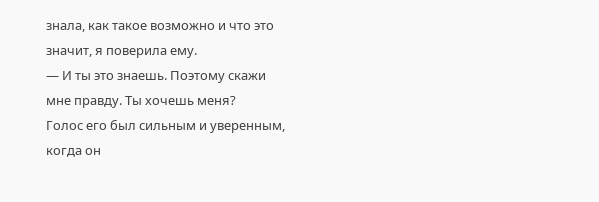знала, как такое возможно и что это значит, я поверила ему.
— И ты это знаешь. Поэтому скажи мне правду. Ты хочешь меня?
Голос его был сильным и уверенным, когда он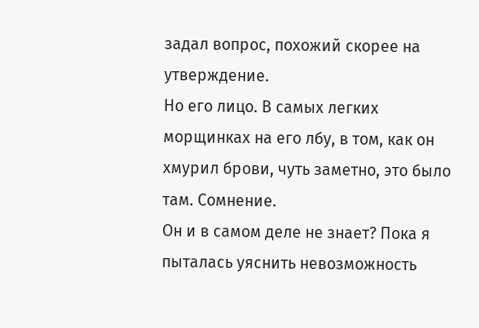задал вопрос, похожий скорее на утверждение.
Но его лицо. В самых легких морщинках на его лбу, в том, как он хмурил брови, чуть заметно, это было там. Сомнение.
Он и в самом деле не знает? Пока я пыталась уяснить невозможность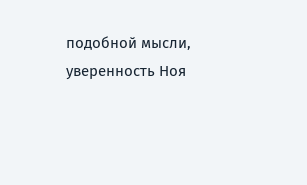подобной мысли, уверенность Ноя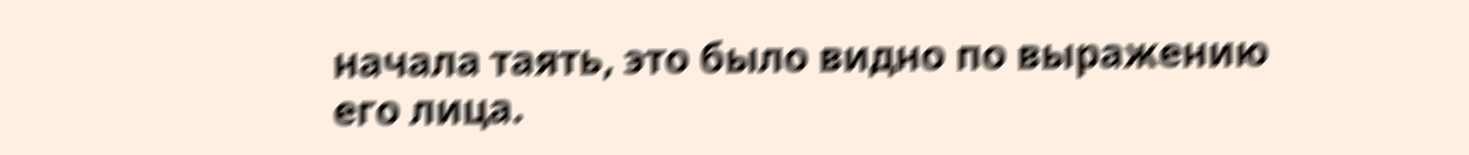начала таять, это было видно по выражению его лица.